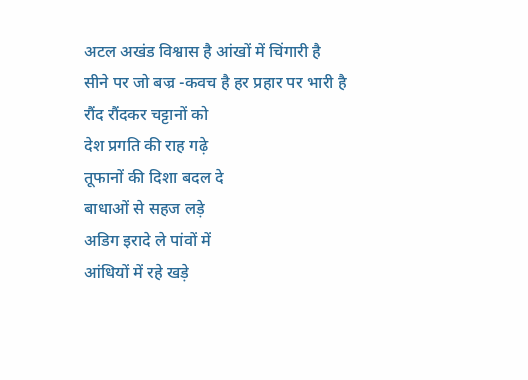अटल अखंड विश्वास है आंखों में चिंगारी है
सीने पर जो बज्र -कवच है हर प्रहार पर भारी है
रौंद रौंदकर चट्टानों को
देश प्रगति की राह गढ़े
तूफानों की दिशा बदल दे
बाधाओं से सहज लड़े
अडिग इरादे ले पांवों में
आंधियों में रहे खड़े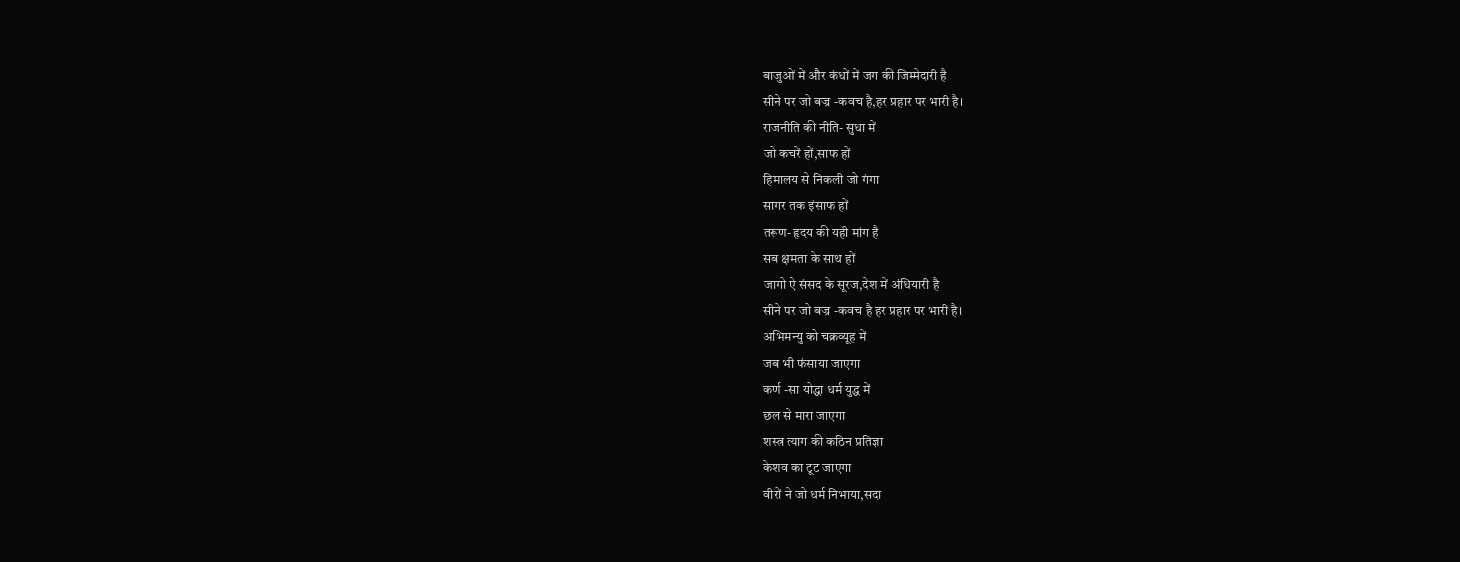बाजुओं में और कंधों में जग की जिम्मेदारी है
सीने पर जो बज्र -कवच है,हर प्रहार पर भारी है।
राजनीति की नीति- सुधा में
जो कचरें हों,साफ हों
हिमालय से निकली जो गंगा
सागर तक इंसाफ हों
तरूण- हृदय की यही मांग है
सब क्षमता के साथ हों
जागो ऐ संसद के सूरज,देश में अंधियारी है
सीने पर जो बज्र -कवच है हर प्रहार पर भारी है।
अभिमन्यु को चक्रव्यूह में
जब भी फंसाया जाएगा
कर्ण -सा योद्धा धर्म युद्ध में
छल से मारा जाएगा
शस्त्र त्याग की कठिन प्रतिज्ञा
केशव का टूट जाएगा
वीरों ने जो धर्म निभाया,सदा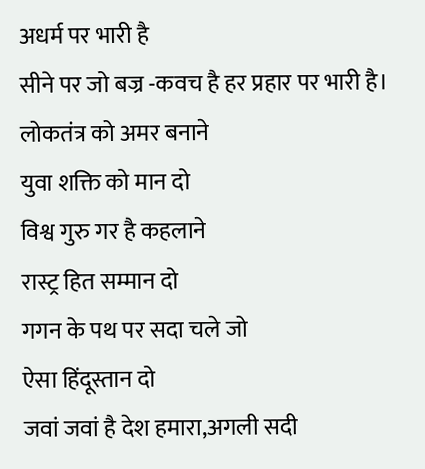अधर्म पर भारी है
सीने पर जो बज्र -कवच है हर प्रहार पर भारी है।
लोकतंत्र को अमर बनाने
युवा शक्ति को मान दो
विश्व गुरु गर है कहलाने
रास्ट्र हित सम्मान दो
गगन के पथ पर सदा चले जो
ऐसा हिंदूस्तान दो
जवां जवां है देश हमारा,अगली सदी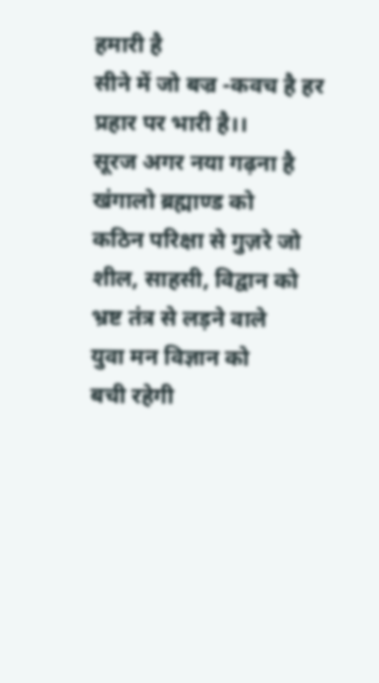हमारी है
सीने में जो बज्र -कवच है हर प्रहार पर भारी है।।
सूरज अगर नया गढ़ना है
खंगालो ब्रह्माण्ड को
कठिन परिक्षा से गुज़रे जो
शील, साहसी, विद्वान को
भ्रष्ट तंत्र से लड़ने वाले
युवा मन विज्ञान को
बची रहेगी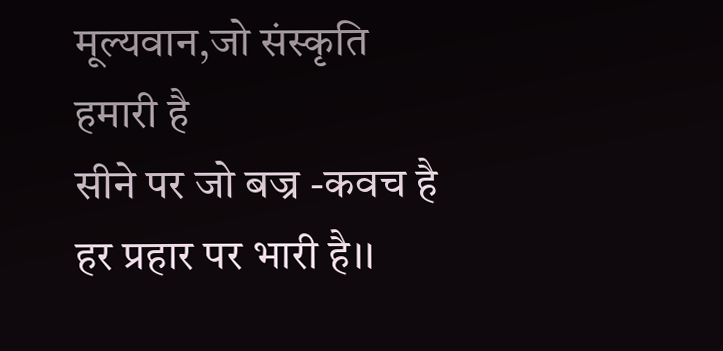मूल्यवान,जो संस्कृति हमारी है
सीने पर जो बज्र -कवच है हर प्रहार पर भारी है।।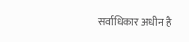सर्वाधिकार अधीन है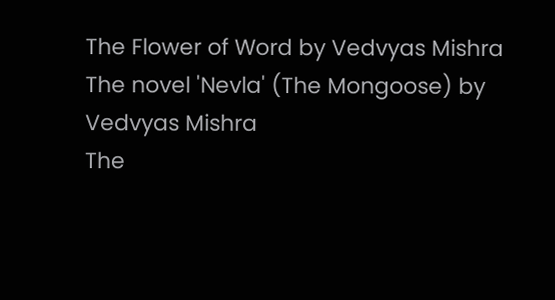The Flower of Word by Vedvyas Mishra
The novel 'Nevla' (The Mongoose) by Vedvyas Mishra
The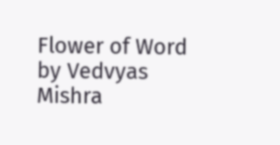Flower of Word by Vedvyas Mishra